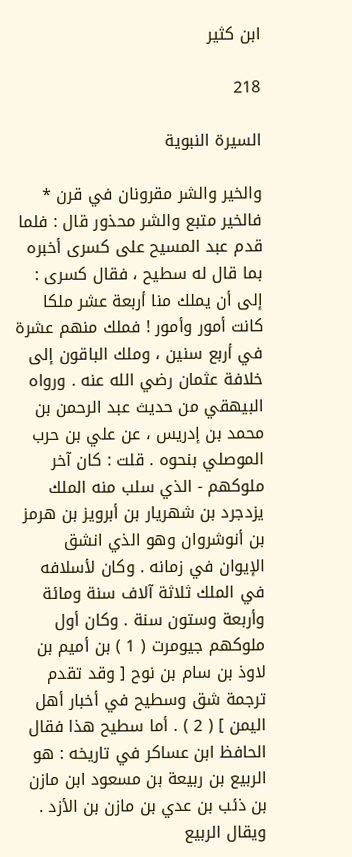ابن كثير

218

السيرة النبوية

والخير والشر مقرونان في قرن * فالخير متبع والشر محذور قال : فلما قدم عبد المسيح على كسرى أخبره بما قال له سطيح ، فقال كسرى : إلى أن يملك منا أربعة عشر ملكا كانت أمور وأمور ! فملك منهم عشرة في أربع سنين ، وملك الباقون إلى خلافة عثمان رضي الله عنه . ورواه البيهقي من حديث عبد الرحمن بن محمد بن إدريس ، عن علي بن حرب الموصلي بنحوه . قلت : كان آخر ملوكهم - الذي سلب منه الملك يزدجرد بن شهريار بن أبرويز بن هرمز بن أنوشروان وهو الذي انشق الإيوان في زمانه . وكان لأسلافه في الملك ثلاثة آلاف سنة ومائة وأربعة وستون سنة . وكان أول ملوكهم جيومرت ( 1 ) بن أميم بن لاوذ بن سام بن نوح [ وقد تقدم ترجمة شق وسطيح في أخبار أهل اليمن ] ( 2 ) . أما سطيح هذا فقال الحافظ ابن عساكر في تاريخه : هو الربيع بن ربيعة بن مسعود ابن مازن بن ذئب بن عدي بن مازن بن الأزد . ويقال الربيع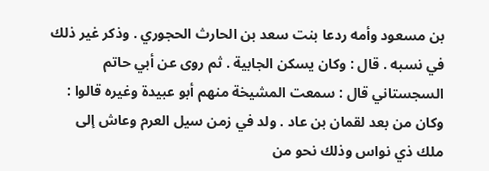بن مسعود وأمه ردعا بنت سعد بن الحارث الحجوري . وذكر غير ذلك في نسبه . قال : وكان يسكن الجابية . ثم روى عن أبي حاتم السجستاني قال : سمعت المشيخة منهم أبو عبيدة وغيره قالوا : وكان من بعد لقمان بن عاد . ولد في زمن سيل العرم وعاش إلى ملك ذي نواس وذلك نحو من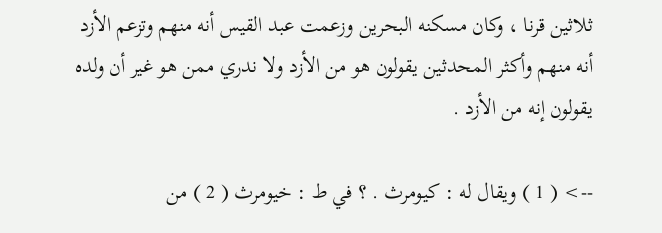ثلاثين قرنا ، وكان مسكنه البحرين وزعمت عبد القيس أنه منهم وتزعم الأزد أنه منهم وأكثر المحدثين يقولون هو من الأزد ولا ندري ممن هو غير أن ولده يقولون إنه من الأزد .

--> ( 1 ) ويقال له : كيومرث . ؟ في ط : خيومرث ( 2 ) من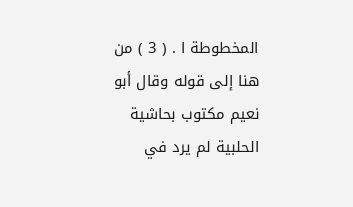المخطوطة ا . ( 3 ) من هنا إلى قوله وقال أبو نعيم مكتوب بحاشية الحلبية لم يرد في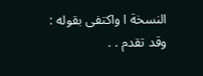النسخة ا واكتفى بقوله : وقد تقدم . .